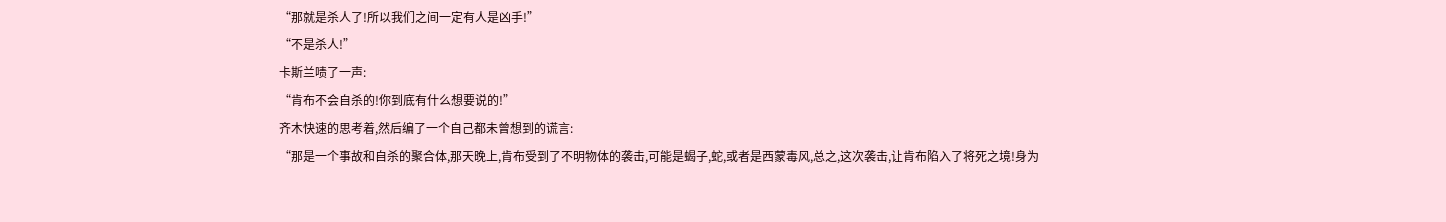“那就是杀人了!所以我们之间一定有人是凶手!”
“不是杀人!”
卡斯兰啧了一声:
“肯布不会自杀的!你到底有什么想要说的!”
齐木快速的思考着,然后编了一个自己都未曾想到的谎言:
“那是一个事故和自杀的聚合体,那天晚上,肯布受到了不明物体的袭击,可能是蝎子,蛇,或者是西蒙毒风,总之,这次袭击,让肯布陷入了将死之境!身为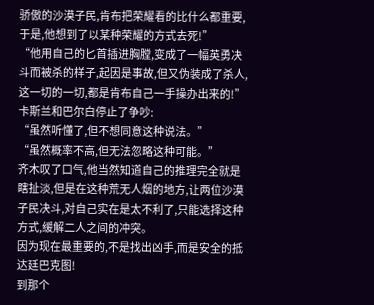骄傲的沙漠子民,肯布把荣耀看的比什么都重要,于是,他想到了以某种荣耀的方式去死!”
“他用自己的匕首插进胸膛,变成了一幅英勇决斗而被杀的样子,起因是事故,但又伪装成了杀人,这一切的一切,都是肯布自己一手操办出来的!”
卡斯兰和巴尔白停止了争吵:
“虽然听懂了,但不想同意这种说法。”
“虽然概率不高,但无法忽略这种可能。”
齐木叹了口气,他当然知道自己的推理完全就是瞎扯淡,但是在这种荒无人烟的地方,让两位沙漠子民决斗,对自己实在是太不利了,只能选择这种方式,缓解二人之间的冲突。
因为现在最重要的,不是找出凶手,而是安全的抵达廷巴克图!
到那个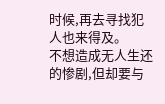时候,再去寻找犯人也来得及。
不想造成无人生还的惨剧,但却要与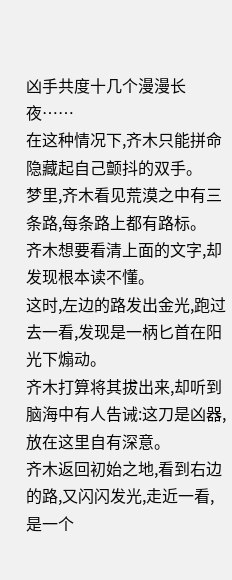凶手共度十几个漫漫长夜……
在这种情况下,齐木只能拼命隐藏起自己颤抖的双手。
梦里,齐木看见荒漠之中有三条路,每条路上都有路标。
齐木想要看清上面的文字,却发现根本读不懂。
这时,左边的路发出金光,跑过去一看,发现是一柄匕首在阳光下煽动。
齐木打算将其拔出来,却听到脑海中有人告诫:这刀是凶器,放在这里自有深意。
齐木返回初始之地,看到右边的路,又闪闪发光,走近一看,是一个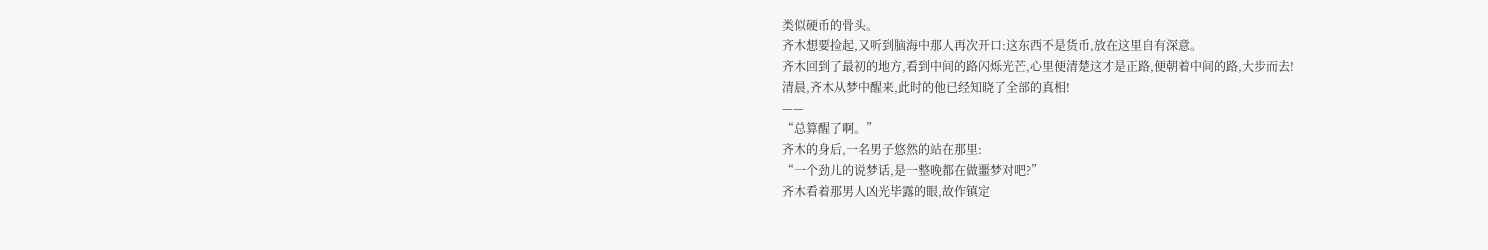类似硬币的骨头。
齐木想要捡起,又听到脑海中那人再次开口:这东西不是货币,放在这里自有深意。
齐木回到了最初的地方,看到中间的路闪烁光芒,心里便清楚这才是正路,便朝着中间的路,大步而去!
清晨,齐木从梦中醒来,此时的他已经知晓了全部的真相!
——
“总算醒了啊。”
齐木的身后,一名男子悠然的站在那里:
“一个劲儿的说梦话,是一整晚都在做噩梦对吧?”
齐木看着那男人凶光毕露的眼,故作镇定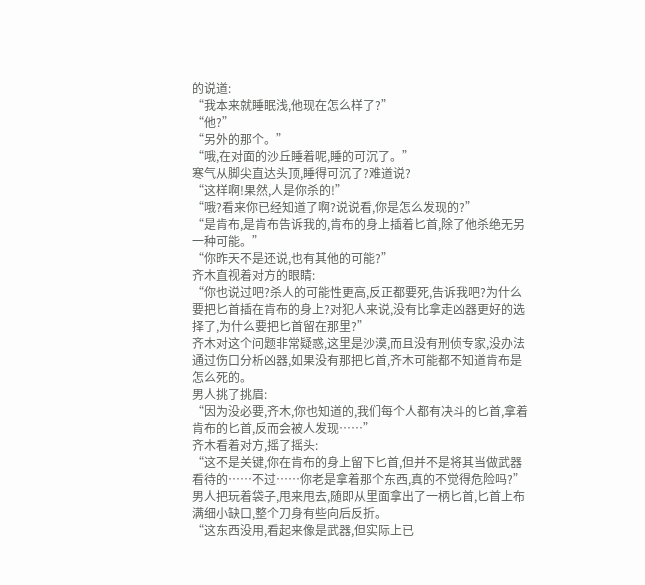的说道:
“我本来就睡眠浅,他现在怎么样了?”
“他?”
“另外的那个。”
“哦,在对面的沙丘睡着呢,睡的可沉了。”
寒气从脚尖直达头顶,睡得可沉了?难道说?
“这样啊!果然,人是你杀的!”
“哦?看来你已经知道了啊?说说看,你是怎么发现的?”
“是肯布,是肯布告诉我的,肯布的身上插着匕首,除了他杀绝无另一种可能。”
“你昨天不是还说,也有其他的可能?”
齐木直视着对方的眼睛:
“你也说过吧?杀人的可能性更高,反正都要死,告诉我吧?为什么要把匕首插在肯布的身上?对犯人来说,没有比拿走凶器更好的选择了,为什么要把匕首留在那里?”
齐木对这个问题非常疑惑,这里是沙漠,而且没有刑侦专家,没办法通过伤口分析凶器,如果没有那把匕首,齐木可能都不知道肯布是怎么死的。
男人挑了挑眉:
“因为没必要,齐木,你也知道的,我们每个人都有决斗的匕首,拿着肯布的匕首,反而会被人发现……”
齐木看着对方,摇了摇头:
“这不是关键,你在肯布的身上留下匕首,但并不是将其当做武器看待的……不过……你老是拿着那个东西,真的不觉得危险吗?”
男人把玩着袋子,甩来甩去,随即从里面拿出了一柄匕首,匕首上布满细小缺口,整个刀身有些向后反折。
“这东西没用,看起来像是武器,但实际上已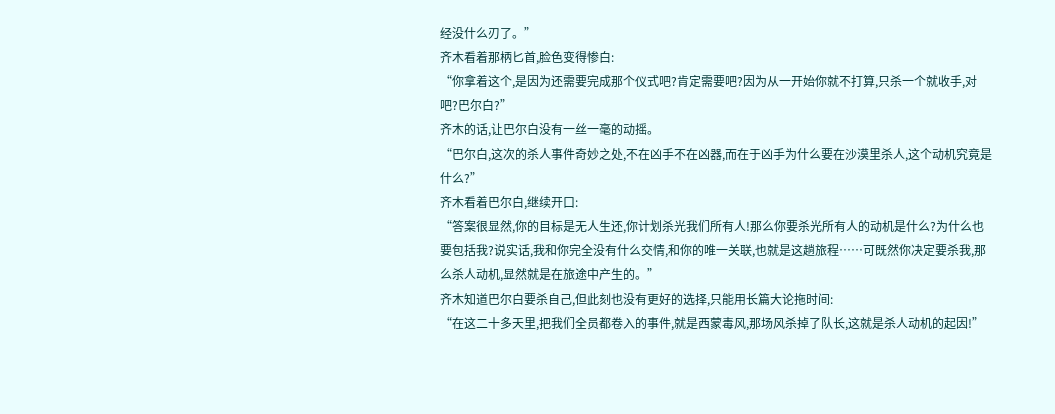经没什么刃了。”
齐木看着那柄匕首,脸色变得惨白:
“你拿着这个,是因为还需要完成那个仪式吧?肯定需要吧?因为从一开始你就不打算,只杀一个就收手,对吧?巴尔白?”
齐木的话,让巴尔白没有一丝一毫的动摇。
“巴尔白,这次的杀人事件奇妙之处,不在凶手不在凶器,而在于凶手为什么要在沙漠里杀人,这个动机究竟是什么?”
齐木看着巴尔白,继续开口:
“答案很显然,你的目标是无人生还,你计划杀光我们所有人!那么你要杀光所有人的动机是什么?为什么也要包括我?说实话,我和你完全没有什么交情,和你的唯一关联,也就是这趟旅程……可既然你决定要杀我,那么杀人动机,显然就是在旅途中产生的。”
齐木知道巴尔白要杀自己,但此刻也没有更好的选择,只能用长篇大论拖时间:
“在这二十多天里,把我们全员都卷入的事件,就是西蒙毒风,那场风杀掉了队长,这就是杀人动机的起因!”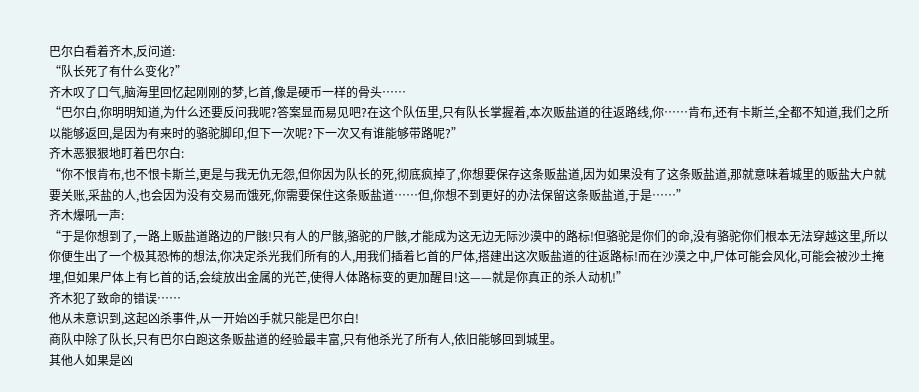巴尔白看着齐木,反问道:
“队长死了有什么变化?”
齐木叹了口气,脑海里回忆起刚刚的梦,匕首,像是硬币一样的骨头……
“巴尔白,你明明知道,为什么还要反问我呢?答案显而易见吧?在这个队伍里,只有队长掌握着,本次贩盐道的往返路线,你……肯布,还有卡斯兰,全都不知道,我们之所以能够返回,是因为有来时的骆驼脚印,但下一次呢?下一次又有谁能够带路呢?”
齐木恶狠狠地盯着巴尔白:
“你不恨肯布,也不恨卡斯兰,更是与我无仇无怨,但你因为队长的死,彻底疯掉了,你想要保存这条贩盐道,因为如果没有了这条贩盐道,那就意味着城里的贩盐大户就要关账,采盐的人,也会因为没有交易而饿死,你需要保住这条贩盐道……但,你想不到更好的办法保留这条贩盐道,于是……”
齐木爆吼一声:
“于是你想到了,一路上贩盐道路边的尸骸!只有人的尸骸,骆驼的尸骸,才能成为这无边无际沙漠中的路标!但骆驼是你们的命,没有骆驼你们根本无法穿越这里,所以你便生出了一个极其恐怖的想法,你决定杀光我们所有的人,用我们插着匕首的尸体,搭建出这次贩盐道的往返路标!而在沙漠之中,尸体可能会风化,可能会被沙土掩埋,但如果尸体上有匕首的话,会绽放出金属的光芒,使得人体路标变的更加醒目!这——就是你真正的杀人动机!”
齐木犯了致命的错误……
他从未意识到,这起凶杀事件,从一开始凶手就只能是巴尔白!
商队中除了队长,只有巴尔白跑这条贩盐道的经验最丰富,只有他杀光了所有人,依旧能够回到城里。
其他人如果是凶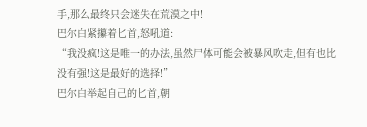手,那么最终只会迷失在荒漠之中!
巴尔白紧攥着匕首,怒吼道:
“我没疯!这是唯一的办法,虽然尸体可能会被暴风吹走,但有也比没有强!这是最好的选择!”
巴尔白举起自己的匕首,朝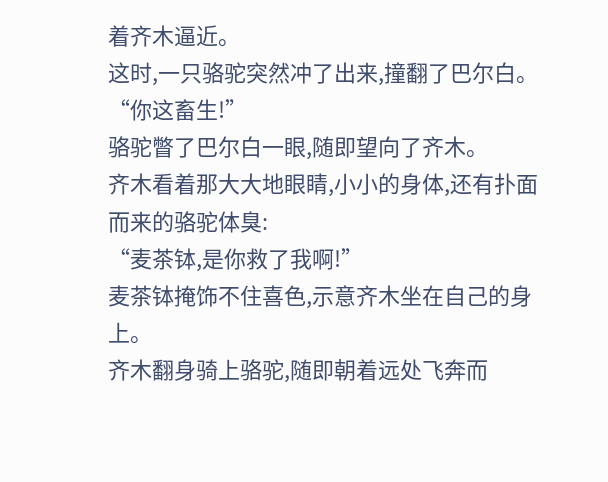着齐木逼近。
这时,一只骆驼突然冲了出来,撞翻了巴尔白。
“你这畜生!”
骆驼瞥了巴尔白一眼,随即望向了齐木。
齐木看着那大大地眼睛,小小的身体,还有扑面而来的骆驼体臭:
“麦茶钵,是你救了我啊!”
麦茶钵掩饰不住喜色,示意齐木坐在自己的身上。
齐木翻身骑上骆驼,随即朝着远处飞奔而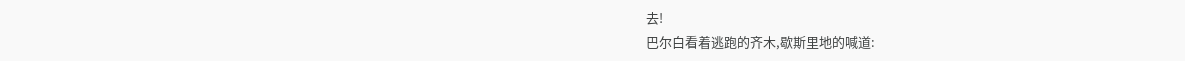去!
巴尔白看着逃跑的齐木,歇斯里地的喊道: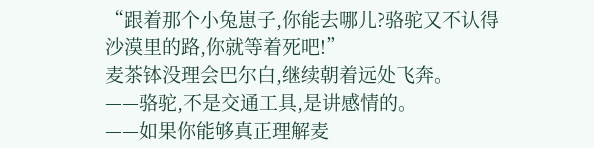“跟着那个小兔崽子,你能去哪儿?骆驼又不认得沙漠里的路,你就等着死吧!”
麦茶钵没理会巴尔白,继续朝着远处飞奔。
——骆驼,不是交通工具,是讲感情的。
——如果你能够真正理解麦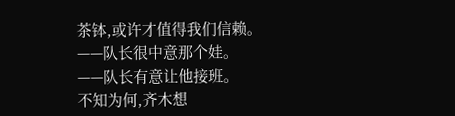茶钵,或许才值得我们信赖。
——队长很中意那个娃。
——队长有意让他接班。
不知为何,齐木想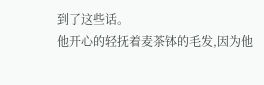到了这些话。
他开心的轻抚着麦茶钵的毛发,因为他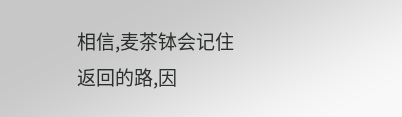相信,麦茶钵会记住返回的路,因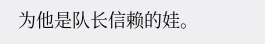为他是队长信赖的娃。